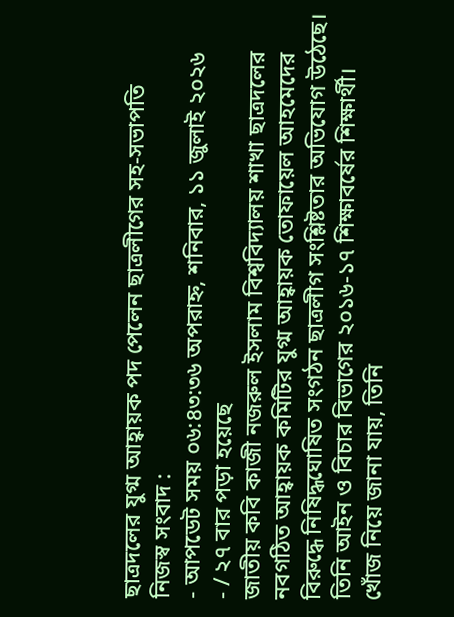ছাত্রদলের যুগ্ম আহ্বায়ক পদ পেলেন ছাত্রলীগের সহ-সভাপতি
নিজস্ব সংবাদ :
- আপডেট সময় ০৬:৪৩:৩৬ অপরাহ্ন, শনিবার, ১১ জুলাই ২০২৬
- / ২৭ বার পড়া হয়েছে
জাতীয় কবি কাজী নজরুল ইসলাম বিশ্ববিদ্যালয় শাখা ছাত্রদলের নবগঠিত আহ্বায়ক কমিটির যুগ্ম আহ্বায়ক তোফায়েল আহমেদের বিরুদ্ধে নিষিদ্ধঘোষিত সংগঠন ছাত্রলীগ সংশ্লিষ্টতার অভিযোগ উঠেছে। তিনি আইন ও বিচার বিভাগের ২০১৬-১৭ শিক্ষাবর্ষের শিক্ষার্থী।
খোঁজ নিয়ে জানা যায়, তিনি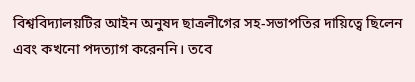বিশ্ববিদ্যালয়টির আইন অনুষদ ছাত্রলীগের সহ-সভাপতির দায়িত্বে ছিলেন এবং কখনো পদত্যাগ করেননি। তবে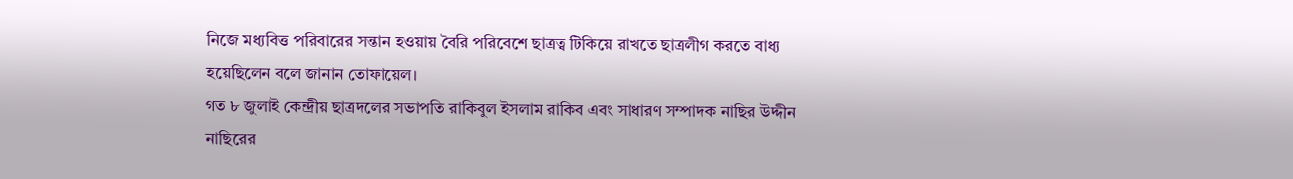নিজে মধ্যবিত্ত পরিবারের সন্তান হওয়ায় বৈরি পরিবেশে ছাত্রত্ব টিকিয়ে রাখতে ছাত্রলীগ করতে বাধ্য হয়েছিলেন বলে জানান তোফায়েল।
গত ৮ জুলাই কেন্দ্রীয় ছাত্রদলের সভাপতি রাকিবুল ইসলাম রাকিব এবং সাধারণ সম্পাদক নাছির উদ্দীন নাছিরের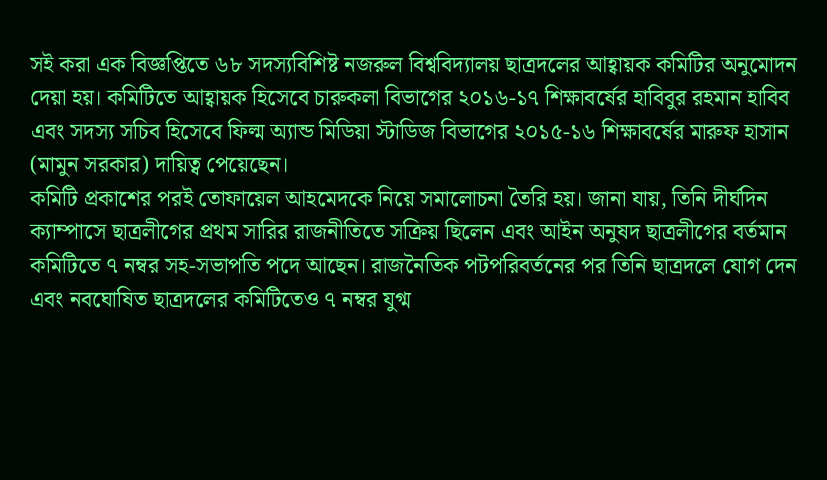সই করা এক বিজ্ঞপ্তিতে ৬৮ সদস্যবিশিষ্ট নজরুল বিশ্ববিদ্যালয় ছাত্রদলের আহ্বায়ক কমিটির অনুমোদন দেয়া হয়। কমিটিতে আহ্বায়ক হিসেবে চারুকলা বিভাগের ২০১৬-১৭ শিক্ষাবর্ষের হাবিবুর রহমান হাবিব এবং সদস্য সচিব হিসেবে ফিল্ম অ্যান্ড মিডিয়া স্টাডিজ বিভাগের ২০১৫-১৬ শিক্ষাবর্ষের মারুফ হাসান (মামুন সরকার) দায়িত্ব পেয়েছেন।
কমিটি প্রকাশের পরই তোফায়েল আহমেদকে নিয়ে সমালোচনা তৈরি হয়। জানা যায়, তিনি দীর্ঘদিন ক্যাম্পাসে ছাত্রলীগের প্রথম সারির রাজনীতিতে সক্রিয় ছিলেন এবং আইন অনুষদ ছাত্রলীগের বর্তমান কমিটিতে ৭ নম্বর সহ-সভাপতি পদে আছেন। রাজনৈতিক পটপরিবর্তনের পর তিনি ছাত্রদলে যোগ দেন এবং নবঘোষিত ছাত্রদলের কমিটিতেও ৭ নম্বর যুগ্ম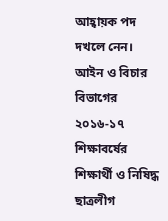আহ্বায়ক পদ দখলে নেন।
আইন ও বিচার বিভাগের ২০১৬-১৭ শিক্ষাবর্ষের শিক্ষার্থী ও নিষিদ্ধ ছাত্রলীগ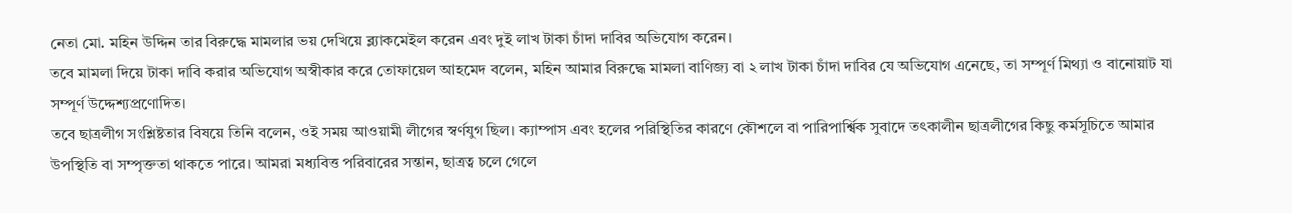নেতা মো. মহিন উদ্দিন তার বিরুদ্ধে মামলার ভয় দেখিয়ে ব্ল্যাকমেইল করেন এবং দুই লাখ টাকা চাঁদা দাবির অভিযোগ করেন।
তবে মামলা দিয়ে টাকা দাবি করার অভিযোগ অস্বীকার করে তোফায়েল আহমেদ বলেন, মহিন আমার বিরুদ্ধে মামলা বাণিজ্য বা ২ লাখ টাকা চাঁদা দাবির যে অভিযোগ এনেছে, তা সম্পূর্ণ মিথ্যা ও বানোয়াট যা সম্পূর্ণ উদ্দেশ্যপ্রণোদিত।
তবে ছাত্রলীগ সংশ্লিষ্টতার বিষয়ে তিনি বলেন, ওই সময় আওয়ামী লীগের স্বর্ণযুগ ছিল। ক্যাম্পাস এবং হলের পরিস্থিতির কারণে কৌশলে বা পারিপার্শ্বিক সুবাদে তৎকালীন ছাত্রলীগের কিছু কর্মসূচিতে আমার উপস্থিতি বা সম্পৃক্ততা থাকতে পারে। আমরা মধ্যবিত্ত পরিবারের সন্তান, ছাত্রত্ব চলে গেলে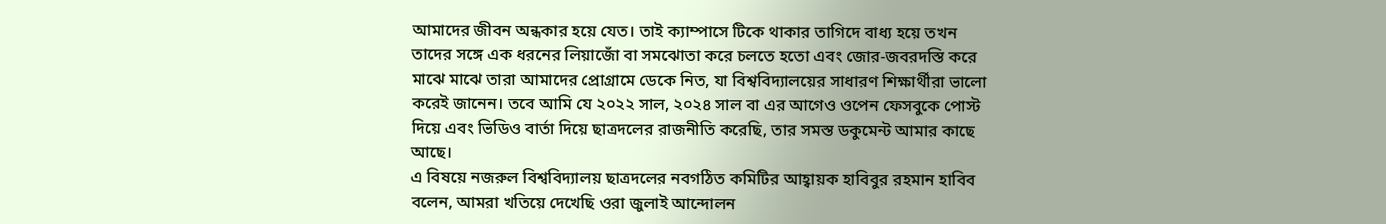আমাদের জীবন অন্ধকার হয়ে যেত। তাই ক্যাম্পাসে টিকে থাকার তাগিদে বাধ্য হয়ে তখন তাদের সঙ্গে এক ধরনের লিয়াজোঁ বা সমঝোতা করে চলতে হতো এবং জোর-জবরদস্তি করে মাঝে মাঝে তারা আমাদের প্রোগ্রামে ডেকে নিত, যা বিশ্ববিদ্যালয়ের সাধারণ শিক্ষার্থীরা ভালো করেই জানেন। তবে আমি যে ২০২২ সাল, ২০২৪ সাল বা এর আগেও ওপেন ফেসবুকে পোস্ট দিয়ে এবং ভিডিও বার্তা দিয়ে ছাত্রদলের রাজনীতি করেছি, তার সমস্ত ডকুমেন্ট আমার কাছে আছে।
এ বিষয়ে নজরুল বিশ্ববিদ্যালয় ছাত্রদলের নবগঠিত কমিটির আহ্বায়ক হাবিবুর রহমান হাবিব বলেন, আমরা খতিয়ে দেখেছি ওরা জুলাই আন্দোলন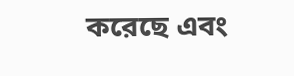করেছে এবং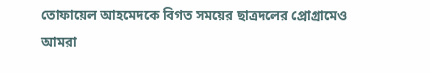তোফায়েল আহমেদকে বিগত সময়ের ছাত্রদলের প্রোগ্রামেও আমরা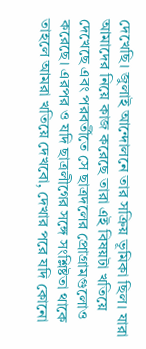দেখেছি। জুলাই আন্দোলনে তার সক্রিয় ভূমিকা ছিল। যারা আমাদের নিয়ে কাজ করেছে তারা এই বিষয়টা খতিয়ে দেখেছে এবং পরবর্তীতে সে ছাত্রদলের প্রোগ্রামগুলোও করেছে। এরপর ও যদি ছাত্রলীগের সঙ্গে সংশ্লিষ্টতা থাকে তাহলে আমরা খতিয়ে দেখবো, দেখার পরে যদি কোনো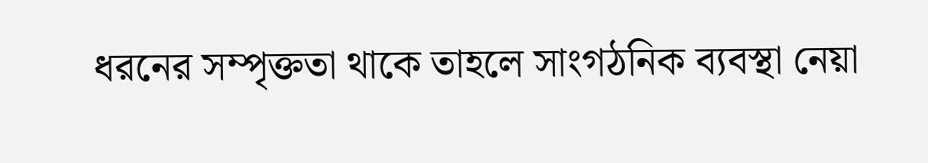ধরনের সম্পৃক্ততা থাকে তাহলে সাংগঠনিক ব্যবস্থা নেয়া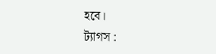হবে।
ট্যাগস :